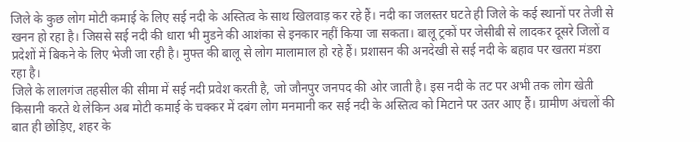जिले के कुछ लोग मोटी कमाई के लिए सई नदी के अस्तित्व के साथ खिलवाड़ कर रहे हैं। नदी का जलस्तर घटते ही जिले के कई स्थानों पर तेजी से खनन हो रहा है। जिससे सई नदी की धारा भी मुडने की आशंका से इनकार नहीं किया जा सकता। बालू ट्रकों पर जेसीबी से लादकर दूसरे जिलों व प्रदेशों में बिकने के लिए भेजी जा रही है। मुफ्त की बालू से लोग मालामाल हो रहे हैं। प्रशासन की अनदेखी से सई नदी के बहाव पर खतरा मंडरा रहा है।
जिले के लालगंज तहसील की सीमा में सई नदी प्रवेश करती है, जो जौनपुर जनपद की ओर जाती है। इस नदी के तट पर अभी तक लोग खेती किसानी करते थे लेकिन अब मोटी कमाई के चक्कर में दबंग लोग मनमानी कर सई नदी के अस्तित्व को मिटाने पर उतर आए हैं। ग्रामीण अंचलों की बात ही छोड़िए, शहर के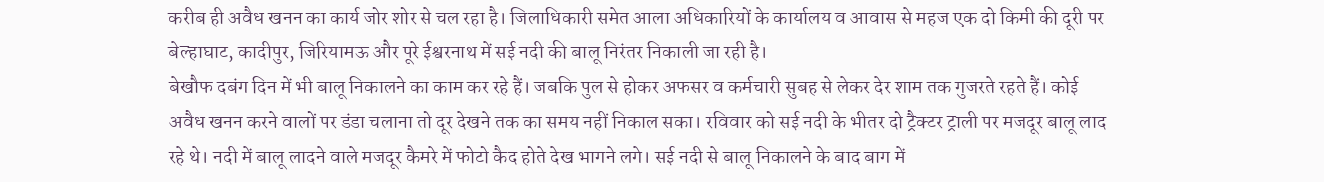करीब ही अवैध खनन का कार्य जोर शोर से चल रहा है। जिलाधिकारी समेत आला अधिकारियों के कार्यालय व आवास से महज एक दो किमी की दूरी पर बेल्हाघाट, कादीपुर, जिरियामऊ और पूरे ईश्वरनाथ में सई नदी की बालू निरंतर निकाली जा रही है।
बेखौफ दबंग दिन में भी बालू निकालने का काम कर रहे हैं। जबकि पुल से होकर अफसर व कर्मचारी सुबह से लेकर देर शाम तक गुजरते रहते हैं। कोई अवैध खनन करने वालों पर डंडा चलाना तो दूर देखने तक का समय नहीं निकाल सका। रविवार को सई नदी के भीतर दो ट्रैक्टर ट्राली पर मजदूर बालू लाद रहे थे। नदी में बालू लादने वाले मजदूर कैमरे में फोटो कैद होते देख भागने लगे। सई नदी से बालू निकालने के बाद बाग में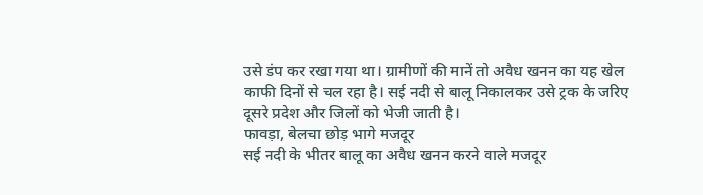उसे डंप कर रखा गया था। ग्रामीणों की मानें तो अवैध खनन का यह खेल काफी दिनों से चल रहा है। सई नदी से बालू निकालकर उसे ट्रक के जरिए दूसरे प्रदेश और जिलों को भेजी जाती है।
फावड़ा, बेलचा छोड़ भागे मजदूर
सई नदी के भीतर बालू का अवैध खनन करने वाले मजदूर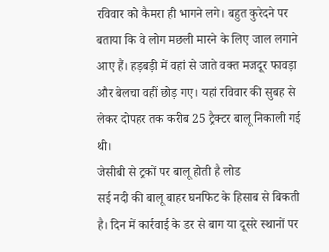रविवार को कैमरा ही भागने लगे। बहुत कुरेदने पर बताया कि वे लोग मछली मारने के लिए जाल लगाने आए हैं। हड़बड़ी में वहां से जाते वक्त मजदूर फावड़ा और बेलचा वहीं छोड़ गए। यहां रविवार की सुबह से लेकर दोपहर तक करीब 25 ट्रैक्टर बालू निकाली गई थी।
जेसीबी से ट्रकों पर बालू होती है लोड
सई नदी की बालू बाहर घनफिट के हिसाब से बिकती है। दिन में कार्रवाई के डर से बाग या दूसरे स्थानों पर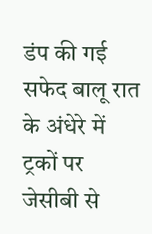डंप की गई सफेद बालू रात के अंधेरे में ट्रकों पर जेसीबी से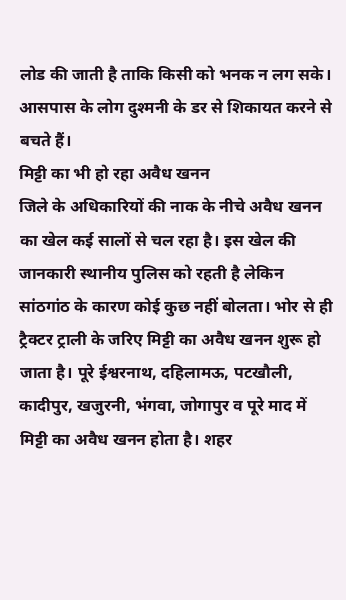लोड की जाती है ताकि किसी को भनक न लग सके। आसपास के लोग दुश्मनी के डर से शिकायत करने से बचते हैं।
मिट्टी का भी हो रहा अवैध खनन
जिले के अधिकारियों की नाक के नीचे अवैध खनन का खेल कई सालों से चल रहा है। इस खेल की जानकारी स्थानीय पुलिस को रहती है लेकिन सांठगांठ के कारण कोई कुछ नहीं बोलता। भोर से ही ट्रैक्टर ट्राली के जरिए मिट्टी का अवैध खनन शुरू हो जाता है। पूरे ईश्वरनाथ, दहिलामऊ, पटखौली, कादीपुर, खजुरनी, भंगवा, जोगापुर व पूरे माद में मिट्टी का अवैध खनन होता है। शहर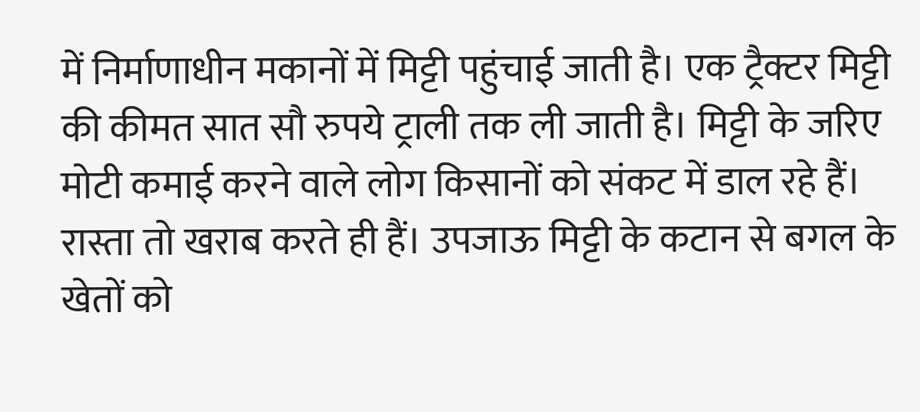में निर्माणाधीन मकानों में मिट्टी पहुंचाई जाती है। एक ट्रैक्टर मिट्टी की कीमत सात सौ रुपये ट्राली तक ली जाती है। मिट्टी के जरिए मोटी कमाई करने वाले लोग किसानों को संकट में डाल रहे हैं। रास्ता तो खराब करते ही हैं। उपजाऊ मिट्टी के कटान से बगल के खेतों को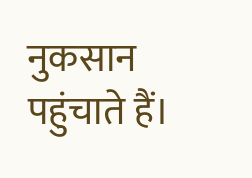नुकसान पहुंचाते हैं।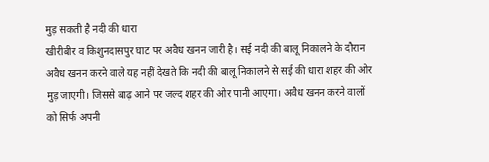मुड़ सकती है नदी की धारा
खीरीबीर व किशुनदासपुर घाट पर अवैध खनन जारी है। सई नदी की बालू निकालने के दौरान अवैध खनन करने वाले यह नहीं देखते कि नदी की बालू निकालने से सई की धारा शहर की ओर मुड़ जाएगी। जिससे बाढ़ आने पर जल्द शहर की ओर पानी आएगा। अवैध खनन करने वालों को सिर्फ अपनी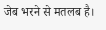जेब भरने से मतलब है।